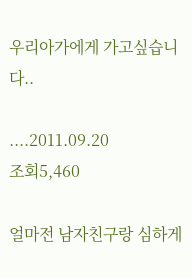우리아가에게 가고싶습니다..

....2011.09.20
조회5,460

얼마전 남자친구랑 심하게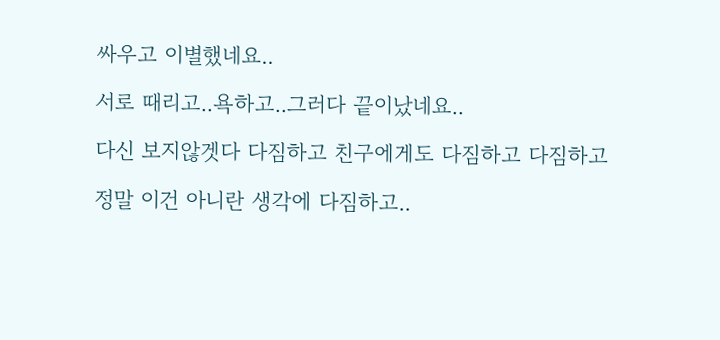싸우고 이별했네요..

서로 때리고..욕하고..그러다 끝이났네요..

다신 보지않겟다 다짐하고 친구에게도 다짐하고 다짐하고

정말 이건 아니란 생각에 다짐하고..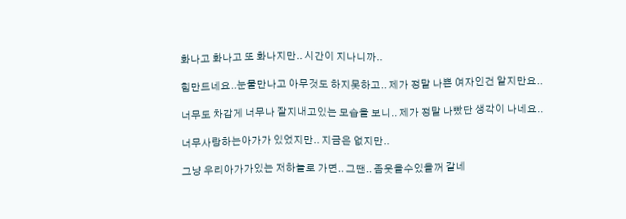화나고 화나고 또 화나지만.. 시간이 지나니까..

힘만드네요..눈물만나고 아무것도 하지못하고.. 제가 정말 나쁜 여자인건 알지만요..

너무도 차갑게 너무나 잘지내고있는 모습을 보니.. 제가 정말 나빴단 생각이 나네요..

너무사랑하는아가가 있었지만.. 지금은 없지만..

그냥 우리아가가있는 저하늘로 가면.. 그땐.. 좀웃을수있을꺼 같네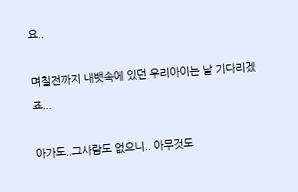요..

며칠전까지 내뱃속에 있던 우리아이는 날 기다리겠죠...

아가도..그사람도 없으니.. 아무것도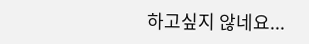하고싶지 않네요...